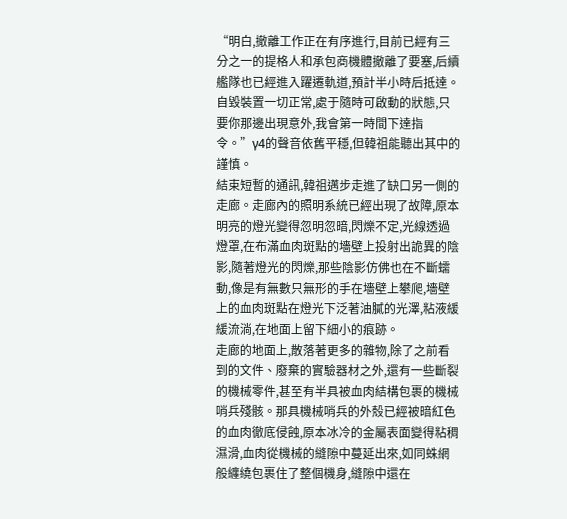“明白,撤離工作正在有序進行,目前已經有三分之一的提格人和承包商機體撤離了要塞,后續艦隊也已經進入躍遷軌道,預計半小時后抵達。自毀裝置一切正常,處于隨時可啟動的狀態,只要你那邊出現意外,我會第一時間下達指令。”γ4的聲音依舊平穩,但韓祖能聽出其中的謹慎。
結束短暫的通訊,韓祖邁步走進了缺口另一側的走廊。走廊內的照明系統已經出現了故障,原本明亮的燈光變得忽明忽暗,閃爍不定,光線透過燈罩,在布滿血肉斑點的墻壁上投射出詭異的陰影,隨著燈光的閃爍,那些陰影仿佛也在不斷蠕動,像是有無數只無形的手在墻壁上攀爬,墻壁上的血肉斑點在燈光下泛著油膩的光澤,粘液緩緩流淌,在地面上留下細小的痕跡。
走廊的地面上,散落著更多的雜物,除了之前看到的文件、廢棄的實驗器材之外,還有一些斷裂的機械零件,甚至有半具被血肉結構包裹的機械哨兵殘骸。那具機械哨兵的外殼已經被暗紅色的血肉徹底侵蝕,原本冰冷的金屬表面變得粘稠濕滑,血肉從機械的縫隙中蔓延出來,如同蛛網般纏繞包裹住了整個機身,縫隙中還在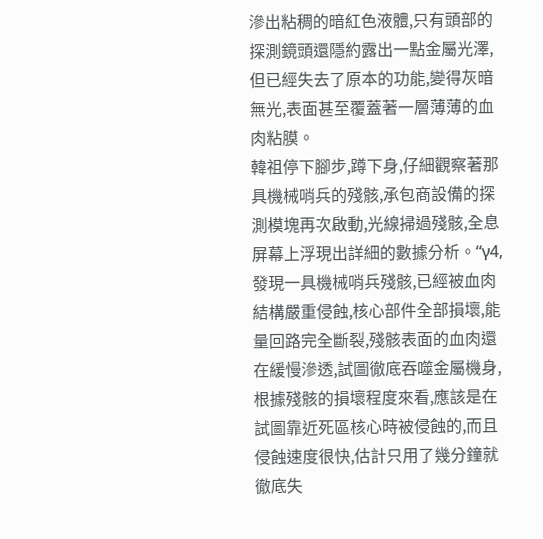滲出粘稠的暗紅色液體,只有頭部的探測鏡頭還隱約露出一點金屬光澤,但已經失去了原本的功能,變得灰暗無光,表面甚至覆蓋著一層薄薄的血肉粘膜。
韓祖停下腳步,蹲下身,仔細觀察著那具機械哨兵的殘骸,承包商設備的探測模塊再次啟動,光線掃過殘骸,全息屏幕上浮現出詳細的數據分析。“γ4,發現一具機械哨兵殘骸,已經被血肉結構嚴重侵蝕,核心部件全部損壞,能量回路完全斷裂,殘骸表面的血肉還在緩慢滲透,試圖徹底吞噬金屬機身,根據殘骸的損壞程度來看,應該是在試圖靠近死區核心時被侵蝕的,而且侵蝕速度很快,估計只用了幾分鐘就徹底失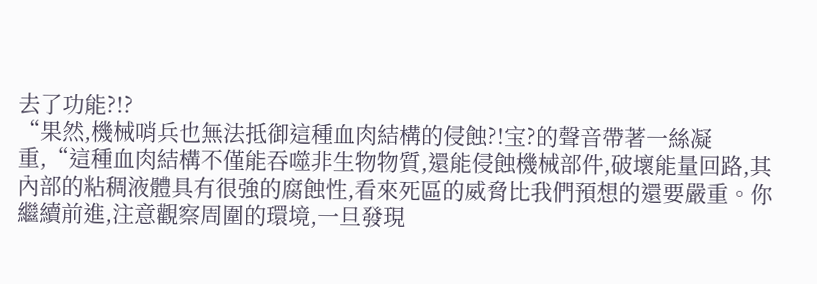去了功能?!?
“果然,機械哨兵也無法抵御這種血肉結構的侵蝕?!宝?的聲音帶著一絲凝重,“這種血肉結構不僅能吞噬非生物物質,還能侵蝕機械部件,破壞能量回路,其內部的粘稠液體具有很強的腐蝕性,看來死區的威脅比我們預想的還要嚴重。你繼續前進,注意觀察周圍的環境,一旦發現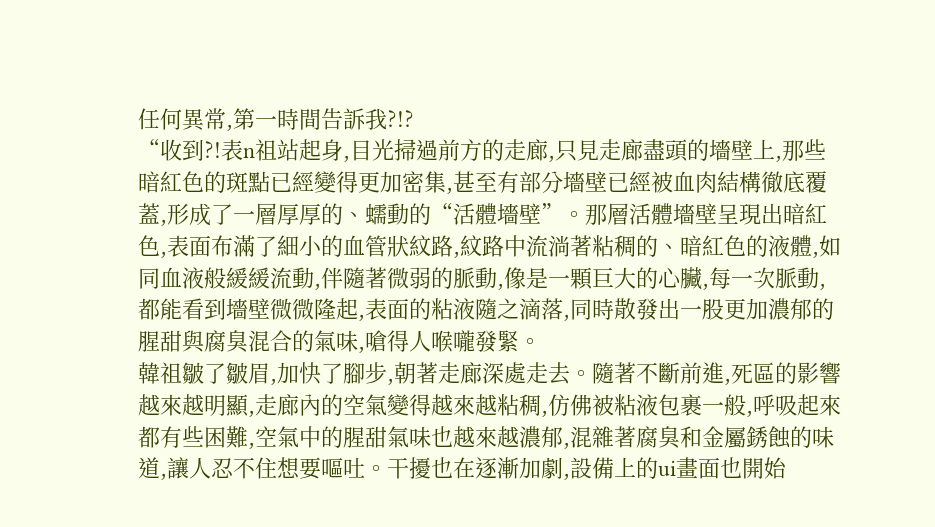任何異常,第一時間告訴我?!?
“收到?!表n祖站起身,目光掃過前方的走廊,只見走廊盡頭的墻壁上,那些暗紅色的斑點已經變得更加密集,甚至有部分墻壁已經被血肉結構徹底覆蓋,形成了一層厚厚的、蠕動的“活體墻壁”。那層活體墻壁呈現出暗紅色,表面布滿了細小的血管狀紋路,紋路中流淌著粘稠的、暗紅色的液體,如同血液般緩緩流動,伴隨著微弱的脈動,像是一顆巨大的心臟,每一次脈動,都能看到墻壁微微隆起,表面的粘液隨之滴落,同時散發出一股更加濃郁的腥甜與腐臭混合的氣味,嗆得人喉嚨發緊。
韓祖皺了皺眉,加快了腳步,朝著走廊深處走去。隨著不斷前進,死區的影響越來越明顯,走廊內的空氣變得越來越粘稠,仿佛被粘液包裹一般,呼吸起來都有些困難,空氣中的腥甜氣味也越來越濃郁,混雜著腐臭和金屬銹蝕的味道,讓人忍不住想要嘔吐。干擾也在逐漸加劇,設備上的ui畫面也開始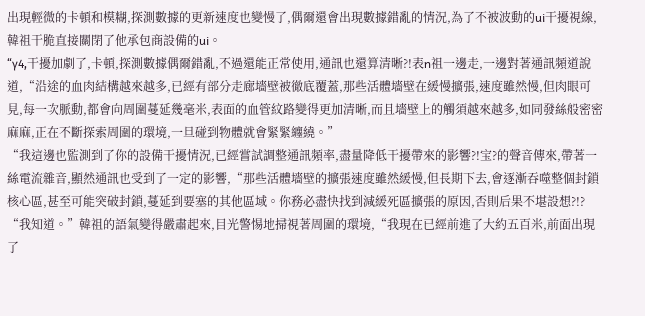出現輕微的卡頓和模糊,探測數據的更新速度也變慢了,偶爾還會出現數據錯亂的情況,為了不被波動的ui干擾視線,韓祖干脆直接關閉了他承包商設備的ui。
“γ4,干擾加劇了,卡頓,探測數據偶爾錯亂,不過還能正常使用,通訊也還算清晰?!表n祖一邊走,一邊對著通訊頻道說道,“沿途的血肉結構越來越多,已經有部分走廊墻壁被徹底覆蓋,那些活體墻壁在緩慢擴張,速度雖然慢,但肉眼可見,每一次脈動,都會向周圍蔓延幾毫米,表面的血管紋路變得更加清晰,而且墻壁上的觸須越來越多,如同發絲般密密麻麻,正在不斷探索周圍的環境,一旦碰到物體就會緊緊纏繞。”
“我這邊也監測到了你的設備干擾情況,已經嘗試調整通訊頻率,盡量降低干擾帶來的影響?!宝?的聲音傳來,帶著一絲電流雜音,顯然通訊也受到了一定的影響,“那些活體墻壁的擴張速度雖然緩慢,但長期下去,會逐漸吞噬整個封鎖核心區,甚至可能突破封鎖,蔓延到要塞的其他區域。你務必盡快找到減緩死區擴張的原因,否則后果不堪設想?!?
“我知道。”韓祖的語氣變得嚴肅起來,目光警惕地掃視著周圍的環境,“我現在已經前進了大約五百米,前面出現了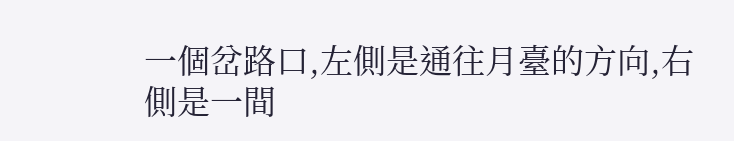一個岔路口,左側是通往月臺的方向,右側是一間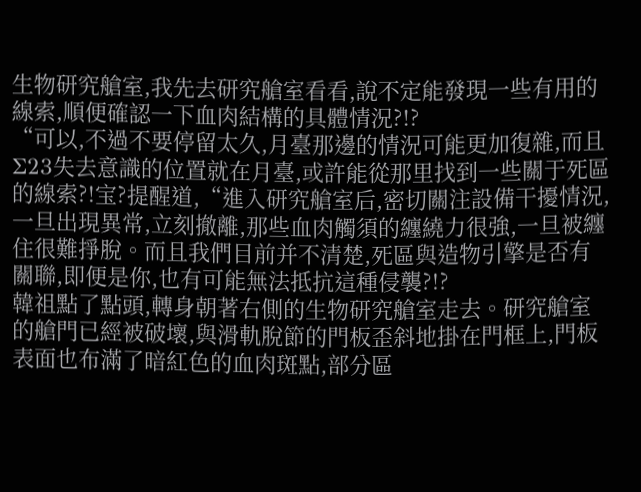生物研究艙室,我先去研究艙室看看,說不定能發現一些有用的線索,順便確認一下血肉結構的具體情況?!?
“可以,不過不要停留太久,月臺那邊的情況可能更加復雜,而且Σ23失去意識的位置就在月臺,或許能從那里找到一些關于死區的線索?!宝?提醒道,“進入研究艙室后,密切關注設備干擾情況,一旦出現異常,立刻撤離,那些血肉觸須的纏繞力很強,一旦被纏住很難掙脫。而且我們目前并不清楚,死區與造物引擎是否有關聯,即便是你,也有可能無法抵抗這種侵襲?!?
韓祖點了點頭,轉身朝著右側的生物研究艙室走去。研究艙室的艙門已經被破壞,與滑軌脫節的門板歪斜地掛在門框上,門板表面也布滿了暗紅色的血肉斑點,部分區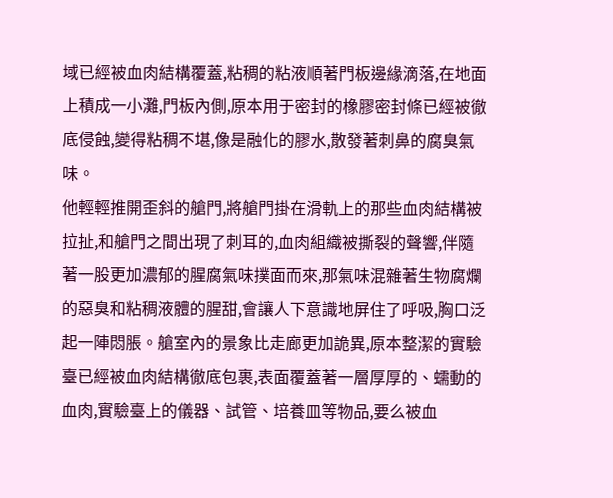域已經被血肉結構覆蓋,粘稠的粘液順著門板邊緣滴落,在地面上積成一小灘,門板內側,原本用于密封的橡膠密封條已經被徹底侵蝕,變得粘稠不堪,像是融化的膠水,散發著刺鼻的腐臭氣味。
他輕輕推開歪斜的艙門,將艙門掛在滑軌上的那些血肉結構被拉扯,和艙門之間出現了刺耳的,血肉組織被撕裂的聲響,伴隨著一股更加濃郁的腥腐氣味撲面而來,那氣味混雜著生物腐爛的惡臭和粘稠液體的腥甜,會讓人下意識地屏住了呼吸,胸口泛起一陣悶脹。艙室內的景象比走廊更加詭異,原本整潔的實驗臺已經被血肉結構徹底包裹,表面覆蓋著一層厚厚的、蠕動的血肉,實驗臺上的儀器、試管、培養皿等物品,要么被血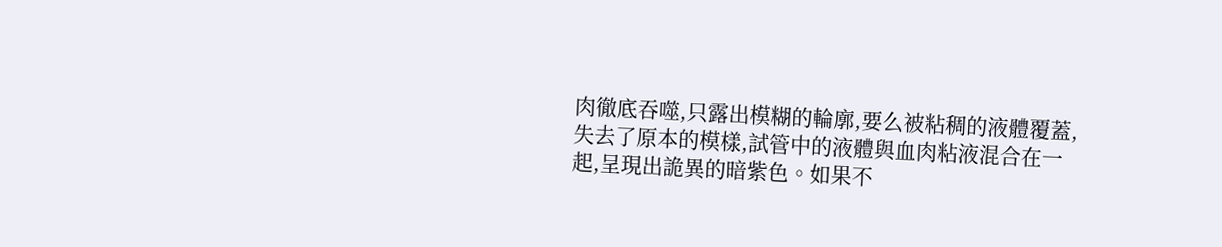肉徹底吞噬,只露出模糊的輪廓,要么被粘稠的液體覆蓋,失去了原本的模樣,試管中的液體與血肉粘液混合在一起,呈現出詭異的暗紫色。如果不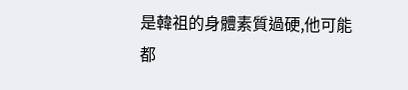是韓祖的身體素質過硬,他可能都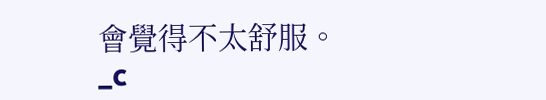會覺得不太舒服。_c